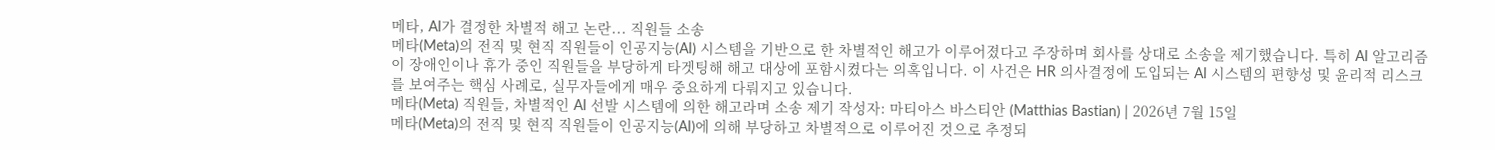메타, AI가 결정한 차별적 해고 논란... 직원들 소송
메타(Meta)의 전직 및 현직 직원들이 인공지능(AI) 시스템을 기반으로 한 차별적인 해고가 이루어졌다고 주장하며 회사를 상대로 소송을 제기했습니다. 특히 AI 알고리즘이 장애인이나 휴가 중인 직원들을 부당하게 타겟팅해 해고 대상에 포함시켰다는 의혹입니다. 이 사건은 HR 의사결정에 도입되는 AI 시스템의 편향성 및 윤리적 리스크를 보여주는 핵심 사례로, 실무자들에게 매우 중요하게 다뤄지고 있습니다.
메타(Meta) 직원들, 차별적인 AI 선발 시스템에 의한 해고라며 소송 제기 작성자: 마티아스 바스티안 (Matthias Bastian) | 2026년 7월 15일
메타(Meta)의 전직 및 현직 직원들이 인공지능(AI)에 의해 부당하고 차별적으로 이루어진 것으로 추정되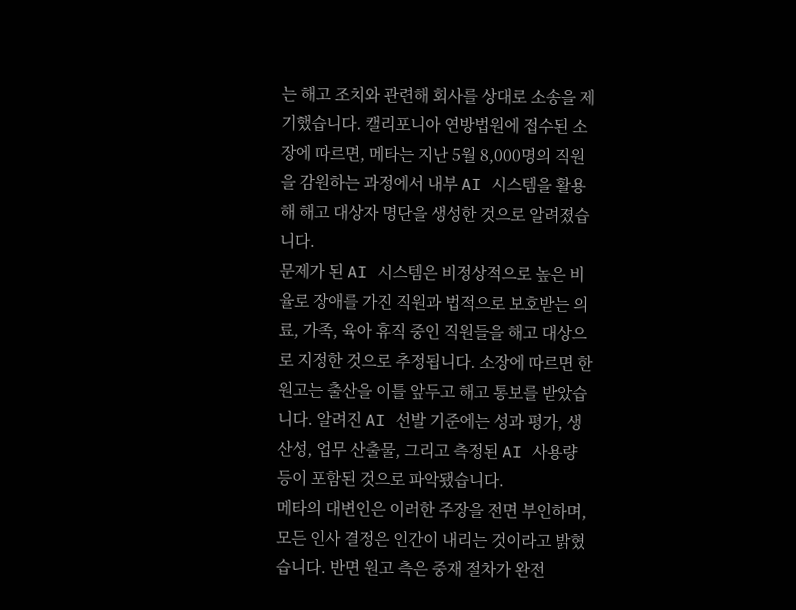는 해고 조치와 관련해 회사를 상대로 소송을 제기했습니다. 캘리포니아 연방법원에 접수된 소장에 따르면, 메타는 지난 5월 8,000명의 직원을 감원하는 과정에서 내부 AI 시스템을 활용해 해고 대상자 명단을 생성한 것으로 알려졌습니다.
문제가 된 AI 시스템은 비정상적으로 높은 비율로 장애를 가진 직원과 법적으로 보호받는 의료, 가족, 육아 휴직 중인 직원들을 해고 대상으로 지정한 것으로 추정됩니다. 소장에 따르면 한 원고는 출산을 이틀 앞두고 해고 통보를 받았습니다. 알려진 AI 선발 기준에는 성과 평가, 생산성, 업무 산출물, 그리고 측정된 AI 사용량 등이 포함된 것으로 파악됐습니다.
메타의 대변인은 이러한 주장을 전면 부인하며, 모든 인사 결정은 인간이 내리는 것이라고 밝혔습니다. 반면 원고 측은 중재 절차가 완전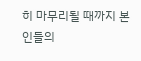히 마무리될 때까지 본인들의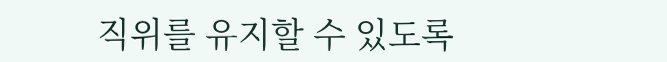직위를 유지할 수 있도록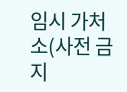임시 가처소(사전 금지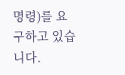명령)를 요구하고 있습니다.